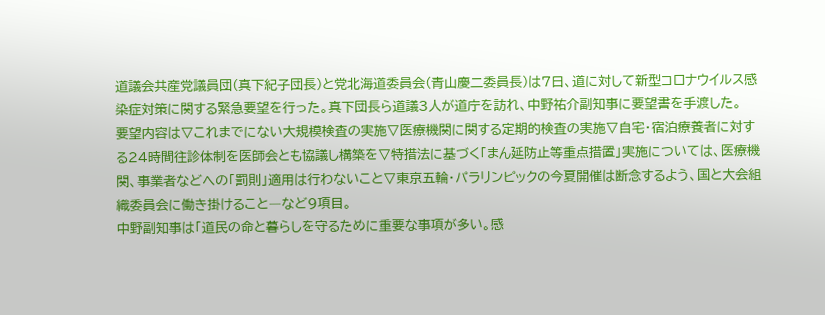道議会共産党議員団(真下紀子団長)と党北海道委員会(青山慶二委員長)は7日、道に対して新型コロナウイルス感染症対策に関する緊急要望を行った。真下団長ら道議3人が道庁を訪れ、中野祐介副知事に要望書を手渡した。
要望内容は▽これまでにない大規模検査の実施▽医療機関に関する定期的検査の実施▽自宅・宿泊療養者に対する24時間往診体制を医師会とも協議し構築を▽特措法に基づく「まん延防止等重点措置」実施については、医療機関、事業者などへの「罰則」適用は行わないこと▽東京五輪・パラリンピックの今夏開催は断念するよう、国と大会組織委員会に働き掛けること―など9項目。
中野副知事は「道民の命と暮らしを守るために重要な事項が多い。感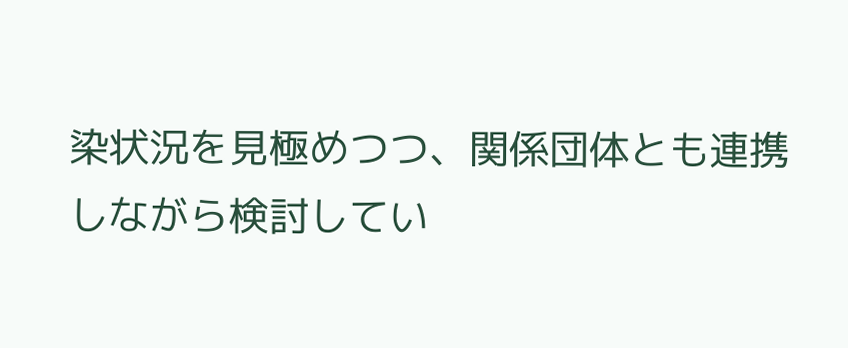染状況を見極めつつ、関係団体とも連携しながら検討してい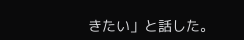きたい」と話した。